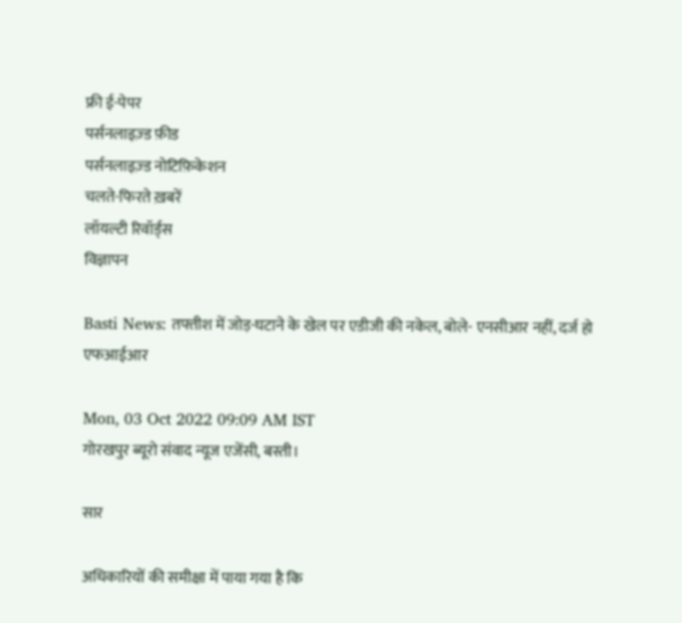फ्री ई-पेपर
पर्सनलाइज़्ड फ़ीड
पर्सनलाइज़्ड नोटिफ़िकेशन
चलते-फिरते ख़बरें
लॉयल्टी रिवॉर्ड्स
विज्ञापन

Basti News: तफ्तीश में जोड़-घटाने के खेल पर एडीजी की नकेल, बोले- एनसीआर नहीं, दर्ज हो एफआईआर

Mon, 03 Oct 2022 09:09 AM IST
गोरखपुर ब्यूरो संवाद न्यूज एजेंसी, बस्ती।

सार

अधिकारियों की समीक्षा में पाया गया है कि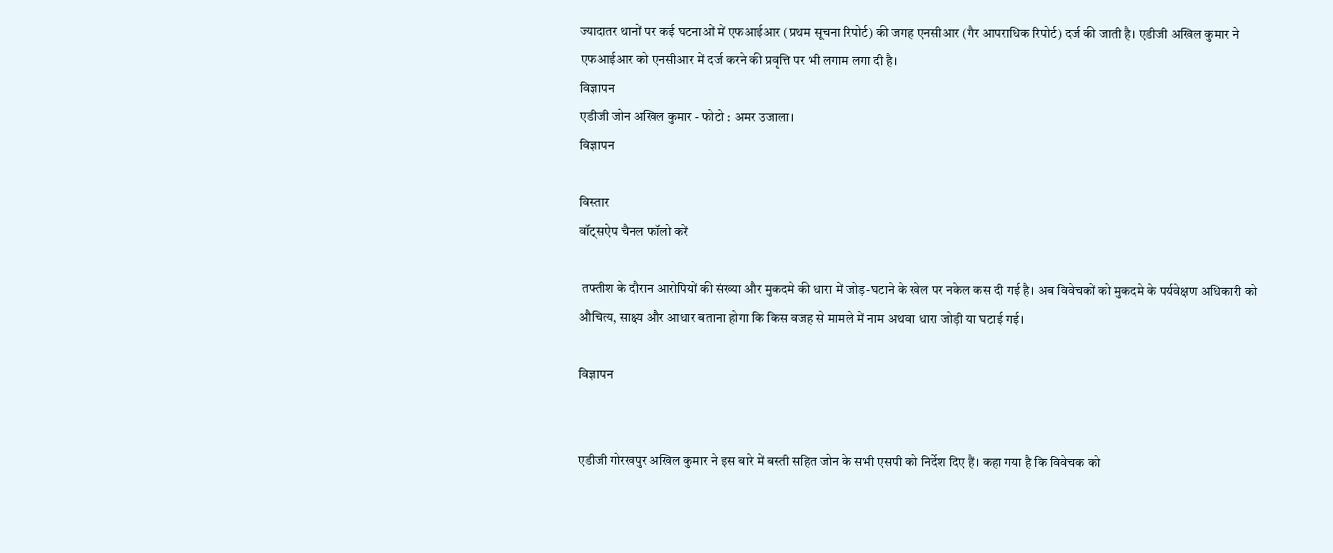ज्यादातर थानों पर कई घटनाओं में एफआईआर (प्रथम सूचना रिपोर्ट) की जगह एनसीआर (गैर आपराधिक रिपोर्ट) दर्ज की जाती है। एडीजी अखिल कुमार ने एफआईआर को एनसीआर में दर्ज करने की प्रवृत्ति पर भी लगाम लगा दी है।
विज्ञापन
एडीजी जोन अखिल कुमार - फोटो : अमर उजाला।
विज्ञापन

विस्तार
वॉट्सऐप चैनल फॉलो करें

 तफ्तीश के दौरान आरोपियों की संख्या और मुकदमे की धारा में जोड़-घटाने के खेल पर नकेल कस दी गई है। अब विवेचकों को मुकदमे के पर्यवेक्षण अधिकारी को औचित्य, साक्ष्य और आधार बताना होगा कि किस वजह से मामले में नाम अथवा धारा जोड़ी या घटाई गई।

विज्ञापन


एडीजी गोरखपुर अखिल कुमार ने इस बारे में बस्ती सहित जोन के सभी एसपी को निर्देश दिए हैं। कहा गया है कि विवेचक को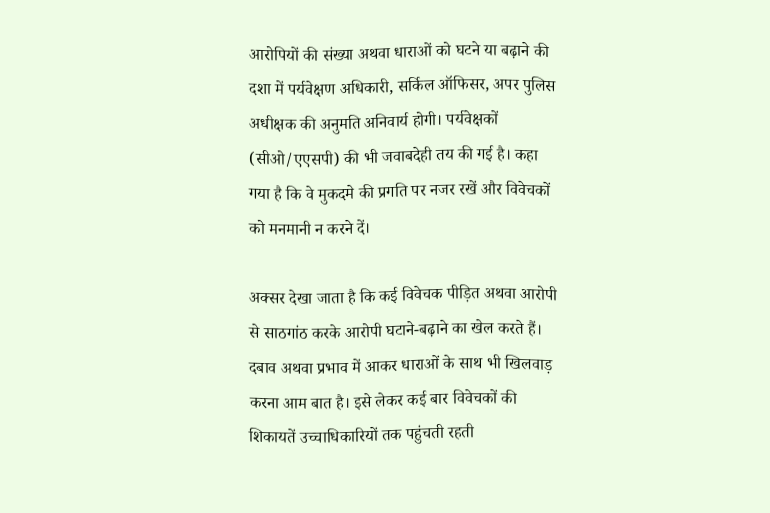आरोपियों की संख्या अथवा धाराओं को घटने या बढ़ाने की दशा में पर्यवेक्षण अधिकारी, सर्किल ऑफिसर, अपर पुलिस अधीक्षक की अनुमति अनिवार्य होगी। पर्यवेक्षकों (सीओ/एएसपी) की भी जवाबदेही तय की गई है। कहा गया है कि वे मुकदमे की प्रगति पर नजर रखें और विवेचकों को मनमानी न करने दें।

अक्सर देखा जाता है कि कई विवेचक पीड़ित अथवा आरोपी से साठगांठ करके आरोपी घटाने-बढ़ाने का खेल करते हैं। दबाव अथवा प्रभाव में आकर धाराओं के साथ भी खिलवाड़ करना आम बात है। इसे लेकर कई बार विवेचकों की शिकायतें उच्चाधिकारियों तक पहुंचती रहती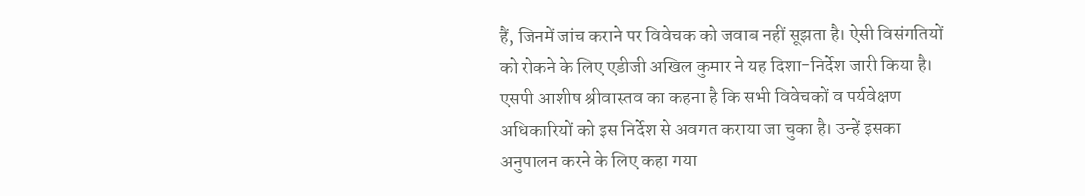हैं, जिनमें जांच कराने पर विवेचक को जवाब नहीं सूझता है। ऐसी विसंगतियों को रोकने के लिए एडीजी अखिल कुमार ने यह दिशा-निर्देश जारी किया है। एसपी आशीष श्रीवास्तव का कहना है कि सभी विवेचकों व पर्यवेक्षण अधिकारियों को इस निर्देश से अवगत कराया जा चुका है। उन्हें इसका अनुपालन करने के लिए कहा गया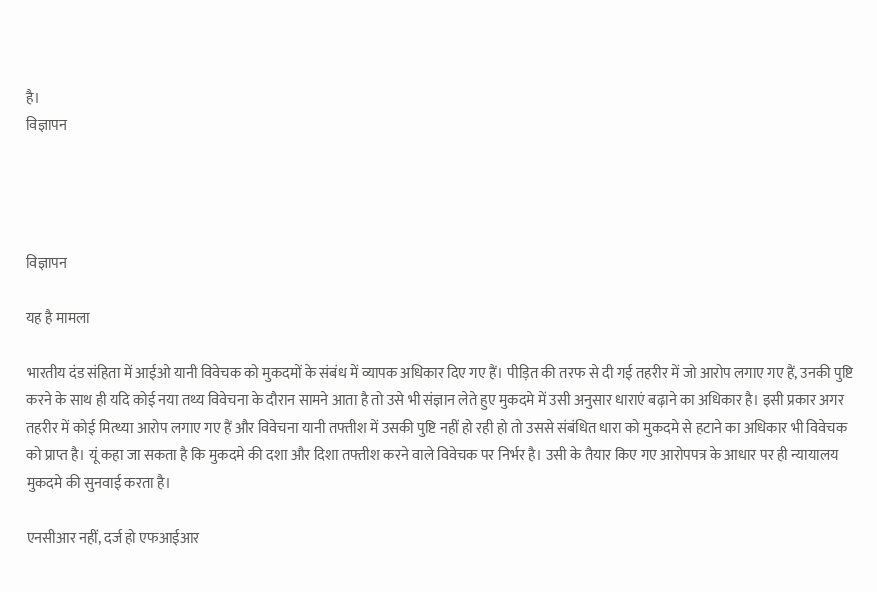है।
विज्ञापन




विज्ञापन

यह है मामला

भारतीय दंड संहिता में आईओ यानी विवेचक को मुकदमों के संबंध में व्यापक अधिकार दिए गए हैं। पीड़ित की तरफ से दी गई तहरीर में जो आरोप लगाए गए हैं, उनकी पुष्टि करने के साथ ही यदि कोई नया तथ्य विवेचना के दौरान सामने आता है तो उसे भी संज्ञान लेते हुए मुकदमे में उसी अनुसार धाराएं बढ़ाने का अधिकार है। इसी प्रकार अगर तहरीर में कोई मित्थ्या आरोप लगाए गए हैं और विवेचना यानी तफ्तीश में उसकी पुष्टि नहीं हो रही हो तो उससे संबंधित धारा को मुकदमे से हटाने का अधिकार भी विवेचक को प्राप्त है। यूं कहा जा सकता है कि मुकदमे की दशा और दिशा तफ्तीश करने वाले विवेचक पर निर्भर है। उसी के तैयार किए गए आरोपपत्र के आधार पर ही न्यायालय मुकदमे की सुनवाई करता है।

एनसीआर नहीं, दर्ज हो एफआईआर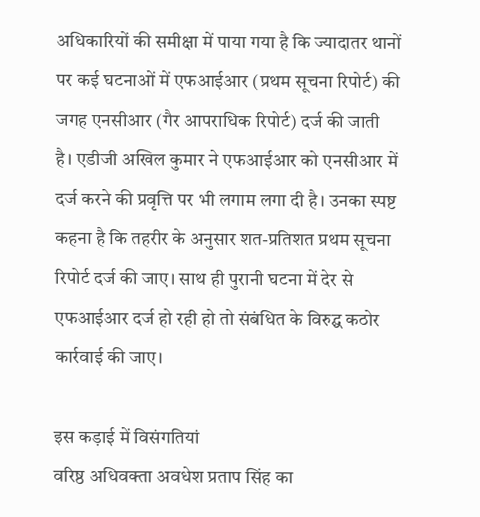अधिकारियों की समीक्षा में पाया गया है कि ज्यादातर थानों पर कई घटनाओं में एफआईआर (प्रथम सूचना रिपोर्ट) की जगह एनसीआर (गैर आपराधिक रिपोर्ट) दर्ज की जाती है। एडीजी अखिल कुमार ने एफआईआर को एनसीआर में दर्ज करने की प्रवृत्ति पर भी लगाम लगा दी है। उनका स्पष्ट कहना है कि तहरीर के अनुसार शत-प्रतिशत प्रथम सूचना रिपोर्ट दर्ज की जाए। साथ ही पुरानी घटना में देर से एफआईआर दर्ज हो रही हो तो संबंधित के विरुद्घ कठोर कार्रवाई की जाए।

इस कड़ाई में विसंगतियां
वरिष्ठ अधिवक्ता अवधेश प्रताप सिंह का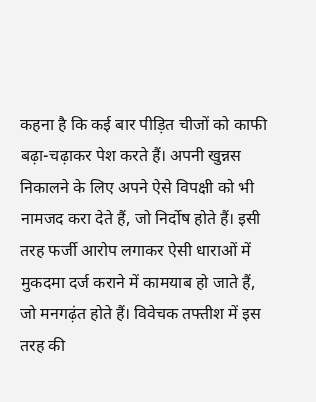कहना है कि कई बार पीड़ित चीजों को काफी बढ़ा-चढ़ाकर पेश करते हैं। अपनी खुन्नस निकालने के लिए अपने ऐसे विपक्षी को भी नामजद करा देते हैं, जो निर्दोष होते हैं। इसी तरह फर्जी आरोप लगाकर ऐसी धाराओं में मुकदमा दर्ज कराने में कामयाब हो जाते हैं, जो मनगढ़ंत होते हैं। विवेचक तफ्तीश में इस तरह की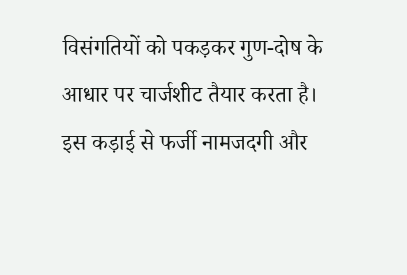विसंगतियों को पकड़कर गुण-दोष के आधार पर चार्जशीट तैयार करता है। इस कड़ाई से फर्जी नामजदगी और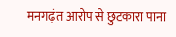मनगढ़ंत आरोप से छुटकारा पाना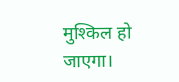मुश्किल हो जाएगा।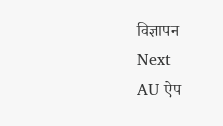विज्ञापन
Next
AU ऐप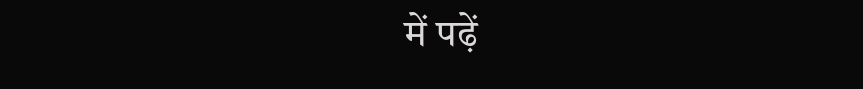में पढ़ें